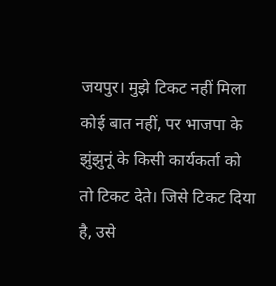जयपुर। मुझे टिकट नहीं मिला कोई बात नहीं, पर भाजपा के झुंझुनूं के किसी कार्यकर्ता को तो टिकट देते। जिसे टिकट दिया है, उसे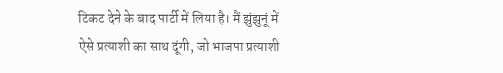टिकट देने के बाद पार्टी में लिया है। मैं झुंझुनूं में ऐसे प्रत्याशी का साथ दूंगी, जो भाजपा प्रत्याशी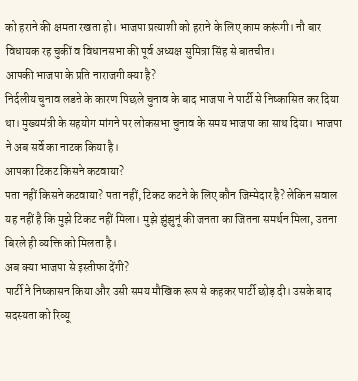को हराने की क्षमता रखता हो। भाजपा प्रत्याशी को हराने के लिए काम करूंगी। नौ बार विधायक रह चुकीं व विधानसभा की पूर्व अध्यक्ष सुमित्रा सिंह से बातचीत।
आपकी भाजपा के प्रति नाराजगी क्या है?
निर्दलीय चुनाव लडऩे के कारण पिछले चुनाव के बाद भाजपा ने पार्टी से निष्कासित कर दिया था। मुख्यमंत्री के सहयोग मांगने पर लोकसभा चुनाव के समय भाजपा का साथ दिया। भाजपा ने अब सर्वे का नाटक किया है।
आपका टिकट किसने कटवाया?
पता नहीं किसने कटवाया? पता नहीं, टिकट कटने के लिए कौन जिम्मेदार है? लेकिन सवाल यह नहीं है कि मुझे टिकट नहीं मिला। मुझे झुंझुनूं की जनता का जितना समर्थन मिला, उतना बिरले ही व्यक्ति को मिलता है।
अब क्या भाजपा से इस्तीफा देंगी?
पार्टी ने निष्कासन किया और उसी समय मौखिक रूप से कहकर पार्टी छोड़ दी। उसके बाद सदस्यता को रिव्यू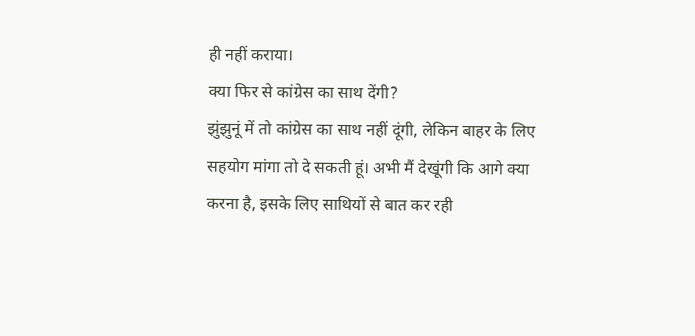ही नहीं कराया।
क्या फिर से कांग्रेस का साथ देंगी?
झुंझुनूं में तो कांग्रेस का साथ नहीं दूंगी, लेकिन बाहर के लिए सहयोग मांगा तो दे सकती हूं। अभी मैं देखूंगी कि आगे क्या करना है, इसके लिए साथियों से बात कर रही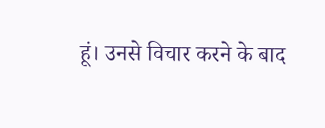हूं। उनसे विचार करने के बाद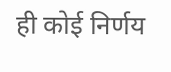ही कोई निर्णय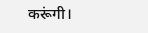करूंगी।